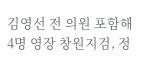김영선 전 의원 포함해 4명 영장 창원지검, 정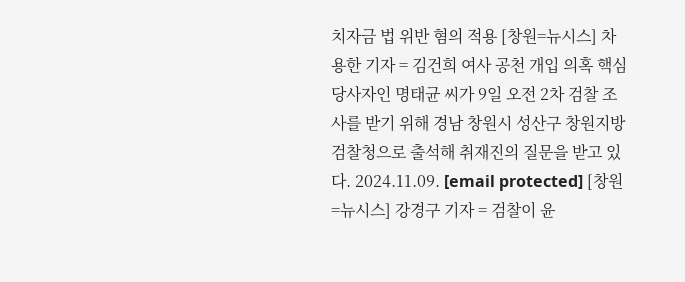치자금 법 위반 혐의 적용 [창원=뉴시스] 차용한 기자 = 김건희 여사 공천 개입 의혹 핵심 당사자인 명태균 씨가 9일 오전 2차 검찰 조사를 받기 위해 경남 창원시 성산구 창원지방검찰청으로 출석해 취재진의 질문을 받고 있다. 2024.11.09. [email protected] [창원=뉴시스] 강경구 기자 = 검찰이 윤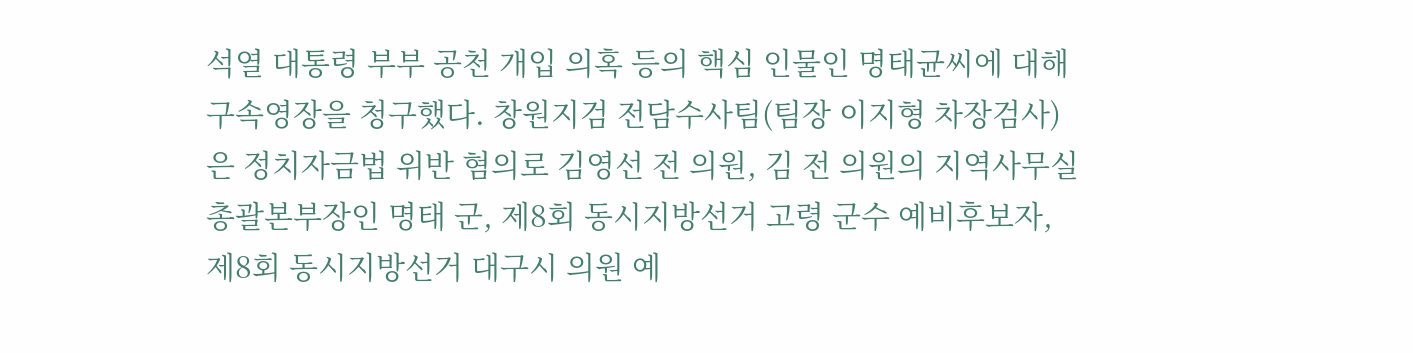석열 대통령 부부 공천 개입 의혹 등의 핵심 인물인 명태균씨에 대해 구속영장을 청구했다. 창원지검 전담수사팀(팀장 이지형 차장검사)은 정치자금법 위반 혐의로 김영선 전 의원, 김 전 의원의 지역사무실 총괄본부장인 명태 군, 제8회 동시지방선거 고령 군수 예비후보자, 제8회 동시지방선거 대구시 의원 예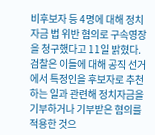비후보자 등 4명에 대해 정치자금 법 위반 혐의로 구속영장을 청구했다고 11일 밝혔다.
검찰은 이들에 대해 공직 선거에서 특정인을 후보자로 추천하는 일과 관련해 정치자금을 기부하거나 기부받은 혐의를 적용한 것으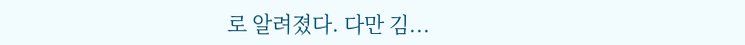로 알려졌다. 다만 김...